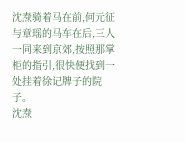沈焘骑着马在前,何元征与章瑶的马车在后,三人一同来到京郊,按照那掌柜的指引,很快便找到一处挂着徐记牌子的院子。
沈焘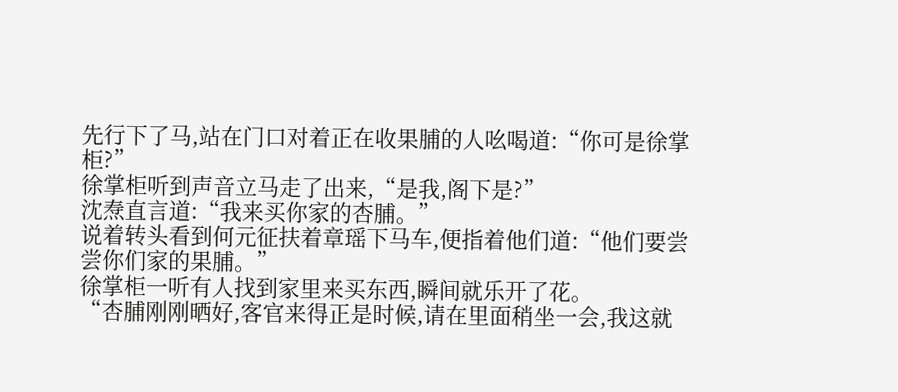先行下了马,站在门口对着正在收果脯的人吆喝道:“你可是徐掌柜?”
徐掌柜听到声音立马走了出来,“是我,阁下是?”
沈焘直言道:“我来买你家的杏脯。”
说着转头看到何元征扶着章瑶下马车,便指着他们道:“他们要尝尝你们家的果脯。”
徐掌柜一听有人找到家里来买东西,瞬间就乐开了花。
“杏脯刚刚晒好,客官来得正是时候,请在里面稍坐一会,我这就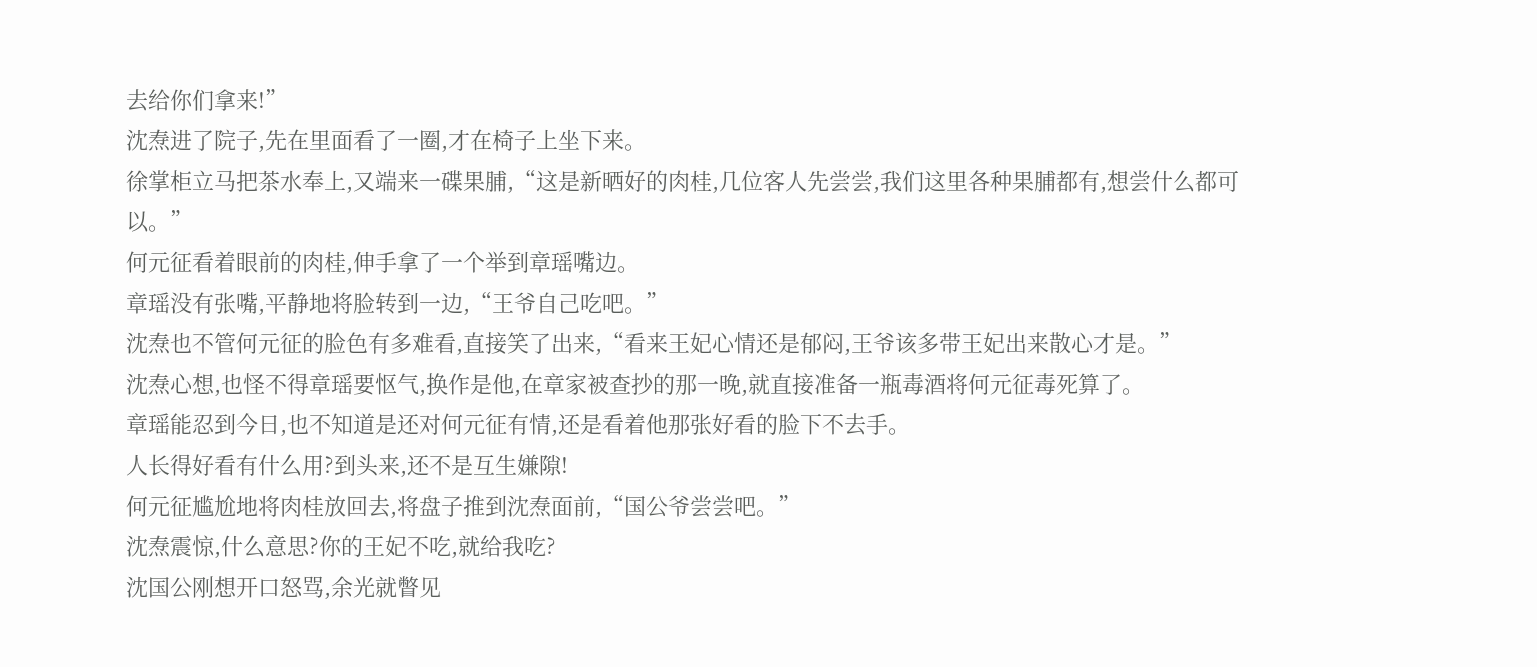去给你们拿来!”
沈焘进了院子,先在里面看了一圈,才在椅子上坐下来。
徐掌柜立马把茶水奉上,又端来一碟果脯,“这是新晒好的肉桂,几位客人先尝尝,我们这里各种果脯都有,想尝什么都可以。”
何元征看着眼前的肉桂,伸手拿了一个举到章瑶嘴边。
章瑶没有张嘴,平静地将脸转到一边,“王爷自己吃吧。”
沈焘也不管何元征的脸色有多难看,直接笑了出来,“看来王妃心情还是郁闷,王爷该多带王妃出来散心才是。”
沈焘心想,也怪不得章瑶要怄气,换作是他,在章家被查抄的那一晚,就直接准备一瓶毒酒将何元征毒死算了。
章瑶能忍到今日,也不知道是还对何元征有情,还是看着他那张好看的脸下不去手。
人长得好看有什么用?到头来,还不是互生嫌隙!
何元征尴尬地将肉桂放回去,将盘子推到沈焘面前,“国公爷尝尝吧。”
沈焘震惊,什么意思?你的王妃不吃,就给我吃?
沈国公刚想开口怒骂,余光就瞥见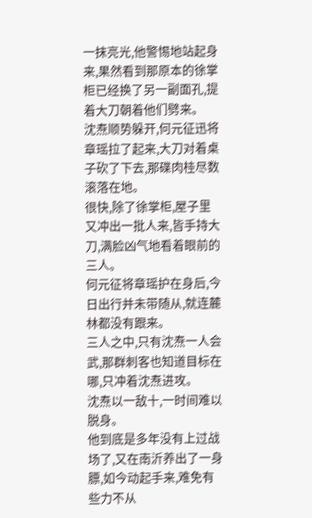一抹亮光,他警惕地站起身来,果然看到那原本的徐掌柜已经换了另一副面孔,提着大刀朝着他们劈来。
沈焘顺势躲开,何元征迅将章瑶拉了起来,大刀对着桌子砍了下去,那碟肉桂尽数滚落在地。
很快,除了徐掌柜,屋子里又冲出一批人来,皆手持大刀,满脸凶气地看着眼前的三人。
何元征将章瑶护在身后,今日出行并未带随从,就连麓林都没有跟来。
三人之中,只有沈焘一人会武,那群刺客也知道目标在哪,只冲着沈焘进攻。
沈焘以一敌十,一时间难以脱身。
他到底是多年没有上过战场了,又在南沂养出了一身膘,如今动起手来,难免有些力不从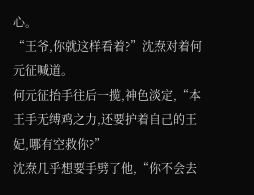心。
“王爷,你就这样看着?”沈焘对着何元征喊道。
何元征抬手往后一揽,神色淡定,“本王手无缚鸡之力,还要护着自己的王妃,哪有空救你?”
沈焘几乎想要手劈了他,“你不会去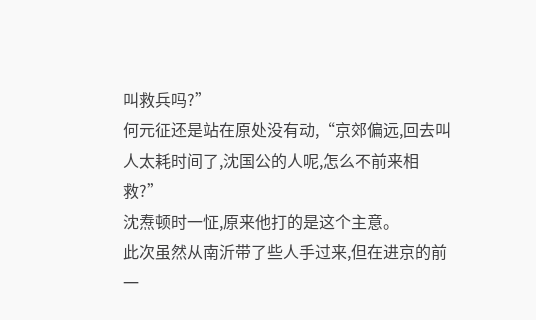叫救兵吗?”
何元征还是站在原处没有动,“京郊偏远,回去叫人太耗时间了,沈国公的人呢,怎么不前来相救?”
沈焘顿时一怔,原来他打的是这个主意。
此次虽然从南沂带了些人手过来,但在进京的前一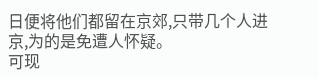日便将他们都留在京郊,只带几个人进京,为的是免遭人怀疑。
可现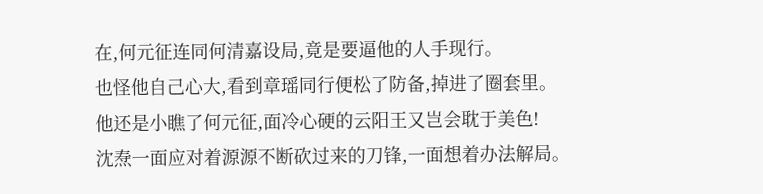在,何元征连同何清嘉设局,竟是要逼他的人手现行。
也怪他自己心大,看到章瑶同行便松了防备,掉进了圈套里。
他还是小瞧了何元征,面冷心硬的云阳王又岂会耽于美色!
沈焘一面应对着源源不断砍过来的刀锋,一面想着办法解局。